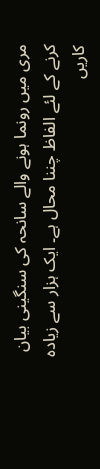مری میں رونما ہونے والے سانحہ کی سنگینی بیان کرنے کے لئے الفاظ چننا محال ہے۔ ایک ہزار سے زیادہ کاریں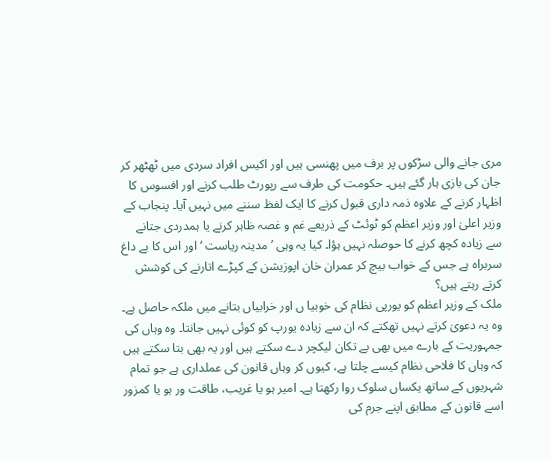مری جانے والی سڑکوں پر برف میں پھنسی ہیں اور اکیس افراد سردی میں ٹھٹھر کر جان کی بازی ہار گئے ہیں۔ حکومت کی طرف سے رپورٹ طلب کرنے اور افسوس کا اظہار کرنے کے علاوہ ذمہ داری قبول کرنے کا ایک لفظ سننے میں نہیں آیا۔ پنجاب کے وزیر اعلیٰ اور وزیر اعظم کو ٹوئٹ کے ذریعے غم و غصہ ظاہر کرنے یا ہمدردی جتانے سے زیادہ کچھ کرنے کا حوصلہ نہیں ہؤا۔ کیا یہ وہی ’مدینہ ریاست ‘ اور اس کا بے داغ سربراہ ہے جس کے خواب بیچ کر عمران خان اپوزیشن کے کپڑے اتارنے کی کوشش کرتے رہتے ہیں؟
ملک کے وزیر اعظم کو یورپی نظام کی خوبیا ں اور خرابیاں بتانے میں ملکہ حاصل ہے۔ وہ یہ دعویٰ کرتے نہیں تھکتے کہ ان سے زیادہ یورپ کو کوئی نہیں جانتا۔ وہ وہاں کی جمہوریت کے بارے میں بھی بے تکان لیکچر دے سکتے ہیں اور یہ بھی بتا سکتے ہیں کہ وہاں کا فلاحی نظام کیسے چلتا ہے، کیوں کر وہاں قانون کی عملداری ہے جو تمام شہریوں کے ساتھ یکساں سلوک روا رکھتا ہے۔ امیر ہو یا غریب، طاقت ور ہو یا کمزور اسے قانون کے مطابق اپنے جرم کی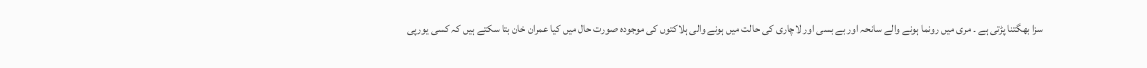سزا بھگتنا پڑتی ہے ۔ مری میں رونما ہونے والے سانحہ اور بے بسی اور لاچاری کی حالت میں ہونے والی ہلاکتوں کی موجودہ صورت حال میں کیا عمران خان بتا سکتے ہیں کہ کسی یورپی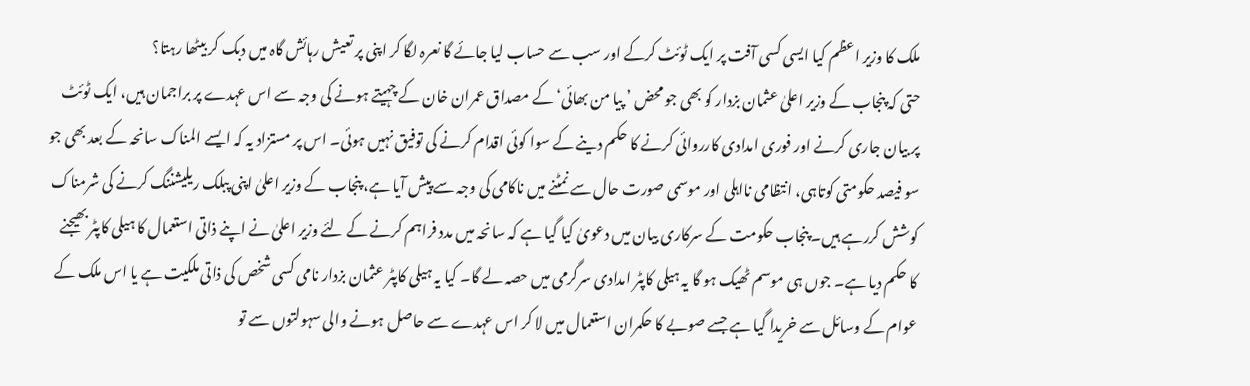ملک کا وزیر اعظم کیا ایسی کسی آفت پر ایک ٹوئٹ کرکے اور سب سے حساب لیا جائے گا نعرہ لگا کر اپنی پر تعیش رہائش گاہ میں دبک کر بیٹھا رہتا؟
حتی کہ پنجاب کے وزیر اعلیٰ عثمان بزدار کو بھی جو محض ’ پیا من بھائی‘ کے مصداق عمران خان کے چہیتے ہونے کی وجہ سے اس عہدے پر براجمان ہیں، ایک ٹوئٹ پر بیان جاری کرنے اور فوری امدادی کارروائی کرنے کا حکم دینے کے سوا کوئی اقدام کرنے کی توفیق نہیں ہوئی۔ اس پر مستزاد یہ کہ ایسے المناک سانحہ کے بعد بھی جو سو فیصد حکومتی کوتاہی، انتظامی نااہلی اور موسمی صورت حال سے نمٹنے میں ناکامی کی وجہ سے پیش آیا ہے، پنجاب کے وزیر اعلیٰ اپنی پبلک ریلیشننگ کرنے کی شرمناک کوشش کررہے ہیں۔ پنجاب حکومت کے سرکاری بیان میں دعویٰ کیا گیا ہے کہ سانحہ میں مدد فراہم کرنے کے لئے وزیر اعلیٰ نے اپنے ذاتی استعمال کا ہیلی کاپٹر بھیجنے کا حکم دیا ہے۔ جوں ہی موسم ٹھیک ہو گا یہ ہیلی کاپٹر امدادی سرگرمی میں حصہ لے گا۔ کیا یہ ہیلی کاپٹر عثمان بزدار نامی کسی شخص کی ذاتی ملکیت ہے یا اس ملک کے عوام کے وسائل سے خریدا گیا ہے جسے صوبے کا حکمران استعمال میں لا کر اس عہدے سے حاصل ہونے والی سہولتوں سے تو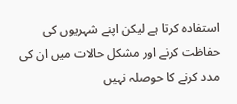استفادہ کرتا ہے لیکن اپنے شہریوں کی حفاظت کرنے اور مشکل حالات میں ان کی مدد کرنے کا حوصلہ نہیں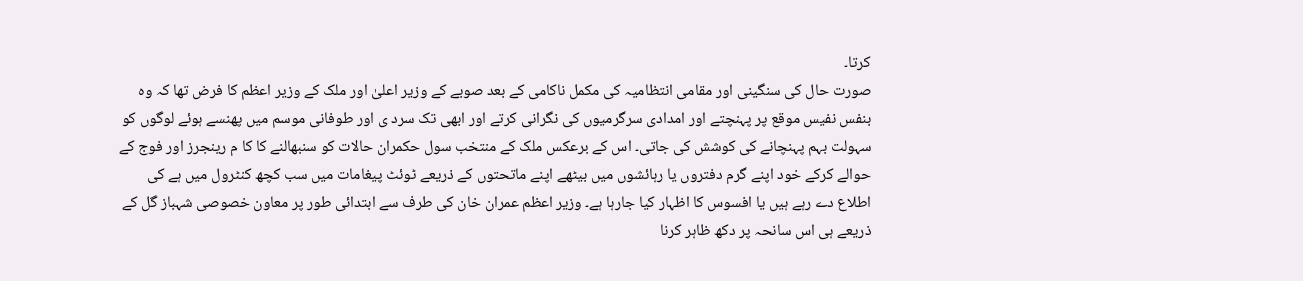کرتا۔
صورت حال کی سنگینی اور مقامی انتظامیہ کی مکمل ناکامی کے بعد صوبے کے وزیر اعلیٰ اور ملک کے وزیر اعظم کا فرض تھا کہ وہ بنفس نفیس موقع پر پہنچتے اور امدادی سرگرمیوں کی نگرانی کرتے اور ابھی تک سرد ی اور طوفانی موسم میں پھنسے ہوئے لوگوں کو سہولت بہم پہنچانے کی کوشش کی جاتی۔ اس کے برعکس ملک کے منتخب سول حکمران حالات کو سنبھالنے کا کا م رینجرز اور فوج کے حوالے کرکے خود اپنے گرم دفتروں یا رہائشوں میں بیٹھے اپنے ماتحتوں کے ذریعے ٹوئٹ پیغامات میں سب کچھ کنٹرول میں ہے کی اطلاع دے رہے ہیں یا افسوس کا اظہار کیا جارہا ہے۔ وزیر اعظم عمران خان کی طرف سے ابتدائی طور پر معاون خصوصی شہباز گل کے ذریعے ہی اس سانحہ پر دکھ ظاہر کرنا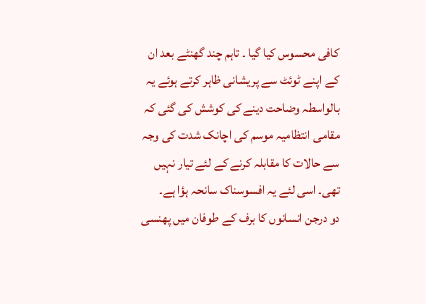کافی محسوس کیا گیا ۔ تاہم چند گھنٹے بعد ان کے اپنے ٹوئٹ سے پریشانی ظاہر کرتے ہوئے یہ بالواسطہ وضاحت دینے کی کوشش کی گئی کہ مقامی انتظامیہ موسم کی اچانک شدت کی وجہ سے حالات کا مقابلہ کرنے کے لئے تیار نہیں تھی۔ اسی لئے یہ افسوسناک سانحہ ہؤا ہے۔
دو درجن انسانوں کا برف کے طوفان میں پھنسی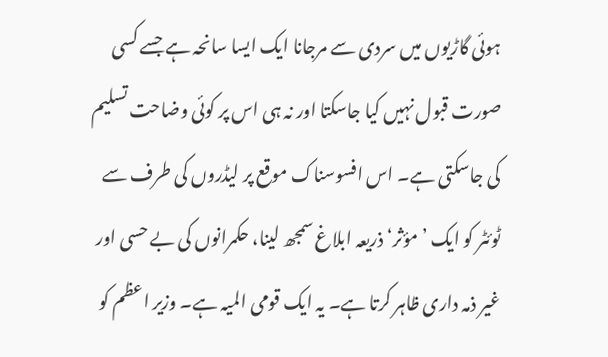ہوئی گاڑیوں میں سردی سے مرجانا ایک ایسا سانحہ ہے جسے کسی صورت قبول نہیں کیا جاسکتا اور نہ ہی اس پر کوئی وضاحت تسلیم کی جاسکتی ہے۔ اس افسوسناک موقع پر لیڈروں کی طرف سے ٹوئٹر کو ایک ’مؤثر‘ ذریعہ ابلاغ سمجھ لینا، حکمرانوں کی بے حسی اور غیر ذمہ داری ظاہر کرتا ہے۔ یہ ایک قومی المیہ ہے۔ وزیر اعظم کو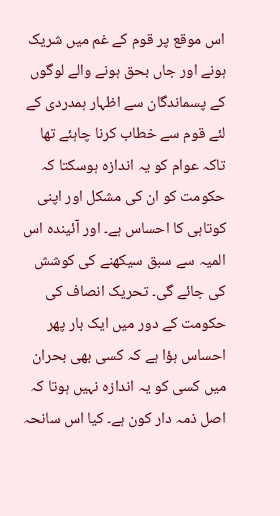اس موقع پر قوم کے غم میں شریک ہونے اور جاں بحق ہونے والے لوگوں کے پسماندگان سے اظہار ہمدردی کے لئے قوم سے خطاب کرنا چاہئے تھا تاکہ عوام کو یہ اندازہ ہوسکتا کہ حکومت کو ان کی مشکل اور اپنی کوتاہی کا احساس ہے۔ اور آئیندہ اس المیہ سے سبق سیکھنے کی کوشش کی جائے گی۔ تحریک انصاف کی حکومت کے دور میں ایک بار پھر احساس ہؤا ہے کہ کسی بھی بحران میں کسی کو یہ اندازہ نہیں ہوتا کہ اصل ذمہ دار کون ہے۔ کیا اس سانحہ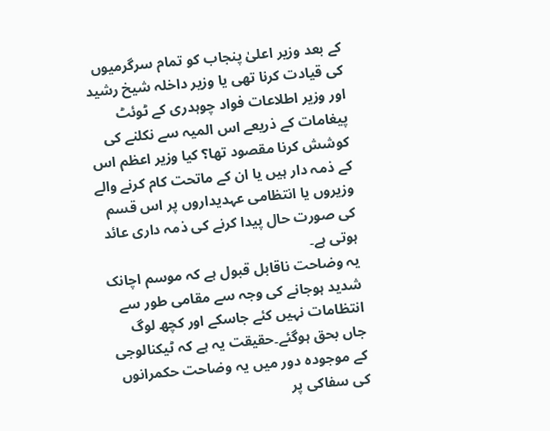کے بعد وزیر اعلیٰ پنجاب کو تمام سرگرمیوں کی قیادت کرنا تھی یا وزیر داخلہ شیخ رشید اور وزیر اطلاعات فواد چوہدری کے ٹوئٹ پیغامات کے ذریعے اس المیہ سے نکلنے کی کوشش کرنا مقصود تھا؟ کیا وزیر اعظم اس کے ذمہ دار ہیں یا ان کے ماتحت کام کرنے والے وزیروں یا انتظامی عہدیداروں پر اس قسم کی صورت حال پیدا کرنے کی ذمہ داری عائد ہوتی ہے۔
یہ وضاحت ناقابل قبول ہے کہ موسم اچانک شدید ہوجانے کی وجہ سے مقامی طور سے انتظامات نہیں کئے جاسکے اور کچھ لوگ جاں بحق ہوگئے۔حقیقت یہ ہے کہ ٹیکنالوجی کے موجودہ دور میں یہ وضاحت حکمرانوں کی سفاکی پر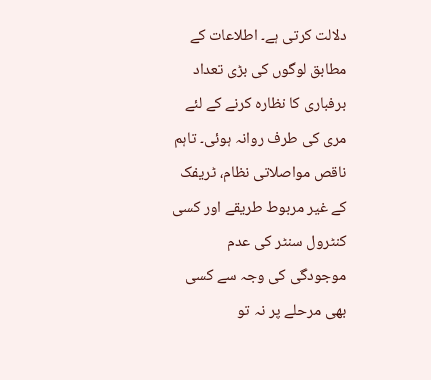دلالت کرتی ہے۔ اطلاعات کے مطابق لوگوں کی بڑی تعداد برفباری کا نظارہ کرنے کے لئے مری کی طرف روانہ ہوئی۔ تاہم ناقص مواصلاتی نظام، ٹریفک کے غیر مربوط طریقے اور کسی کنٹرول سنٹر کی عدم موجودگی کی وجہ سے کسی بھی مرحلے پر نہ تو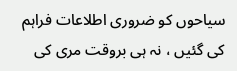سیاحوں کو ضروری اطلاعات فراہم کی گئیں ، نہ ہی بروقت مری کی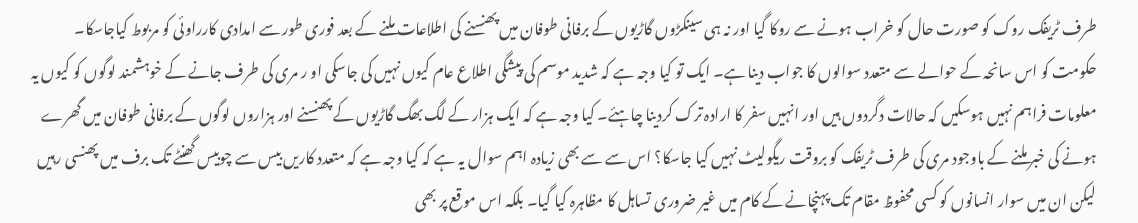طرف ٹریفک روک کو صورت حال کو خراب ہونے سے روکا گیا اور نہ ہی سینکڑوں گاڑیوں کے برفانی طوفان میں پھنسنے کی اطلاعات ملنے کے بعد فوری طور سے امدادی کارراوئی کو مربوط کیاجاسکا۔
حکومت کو اس سانحہ کے حوالے سے متعدد سوالوں کا جواب دینا ہے۔ ایک تو کیا وجہ ہے کہ شدید موسم کی پیشگی اطلاع عام کیوں نہیں کی جاسکی او ر مری کی طرف جانے کے خوہشمند لوگوں کو کیوں یہ معلومات فراہم نہیں ہوسکیں کہ حالات دگردوں ہیں اور انہیں سفر کا ارادہ ترک کردینا چاہئے۔ کیا وجہ ہے کہ ایک ہزار کے لگ بھگ گاڑیوں کے پھنسنے اور ہزاروں لوگوں کے برفانی طوفان میں گھرے ہونے کی خبر ملنے کے باوجود مری کی طرف ٹریفک کو بروقت ریگولیٹ نہیں کیا جاسکا؟ اس سے سے بھی زیادہ اہم سوال یہ ہے کہ کیا وجہ ہے کہ متعدد کاریں بیس سے چوبیس گھنٹے تک برف میں پھنسی رہیں لیکن ان میں سوار انسانوں کو کسی محفوظ مقام تک پہنچانے کے کام میں غیر ضروری تساہل کا مظاہرہ کیا گیا۔ بلکہ اس موقع پر بھی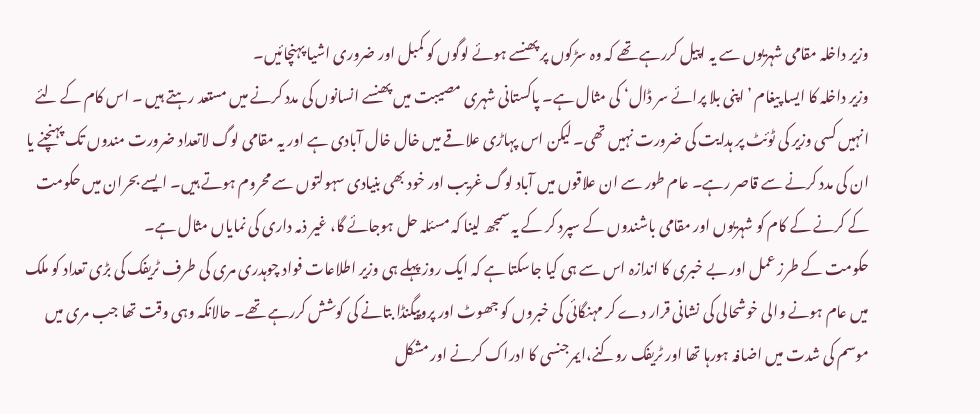وزیر داخلہ مقامی شہریوں سے یہ اپیل کررہے تھے کہ وہ سڑکوں پر پھنسے ہوئے لوگوں کو کمبل اور ضروری اشیا پہنچائیں۔
وزیر داخلہ کا ایسا پیغام ’اپنی بلا پرائے سر ڈال‘ کی مثال ہے۔ پاکستانی شہری مصیبت میں پھنسے انسانوں کی مدد کرنے میں مستعد رہتے ہیں ۔ اس کام کے لئے انہیں کسی وزیر کی ٹوئٹ پر ہدایت کی ضرورت نہیں تھی۔ لیکن اس پہاڑی علاقے میں خال خال آبادی ہے اور یہ مقامی لوگ لاتعداد ضرورت مندوں تک پہنچنے یا ان کی مدد کرنے سے قاصر رہے۔ عام طور سے ان علاقوں میں آباد لوگ غریب اور خود بھی بنیادی سہولتوں سے محروم ہوتے ہیں۔ ایسے بحران میں حکومت کے کرنے کے کام کو شہریوں اور مقامی باشندوں کے سپرد کر کے یہ سمجھ لینا کہ مسئلہ حل ہوجائے گا، غیر ذمہ داری کی نمایاں مثال ہے۔
حکومت کے طرز عمل اور بے خبری کا اندازہ اس سے ہی کیا جاسکتا ہے کہ ایک روز پہلے ہی وزیر اطلاعات فواد چوہدری مری کی طرف ٹریفک کی بڑی تعداد کو ملک میں عام ہونے والی خوشحالی کی نشانی قرار دے کر مہنگائی کی خبروں کو جھوٹ اور پروپیگنڈا بتانے کی کوشش کررہے تھے۔ حالانکہ وہی وقت تھا جب مری میں موسم کی شدت میں اضافہ ہورہا تھا اور ٹریفک روکنے،ایمرجنسی کا ادراک کرنے اور مشکل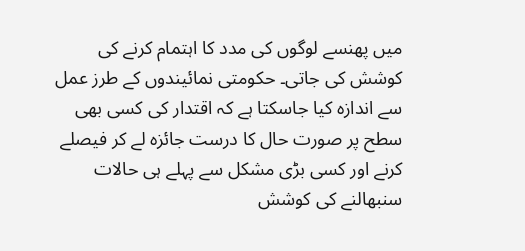میں پھنسے لوگوں کی مدد کا اہتمام کرنے کی کوشش کی جاتی۔ حکومتی نمائیندوں کے طرز عمل سے اندازہ کیا جاسکتا ہے کہ اقتدار کی کسی بھی سطح پر صورت حال کا درست جائزہ لے کر فیصلے کرنے اور کسی بڑی مشکل سے پہلے ہی حالات سنبھالنے کی کوشش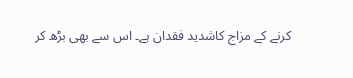کرنے کے مزاج کاشدید فقدان ہے۔ اس سے بھی بڑھ کر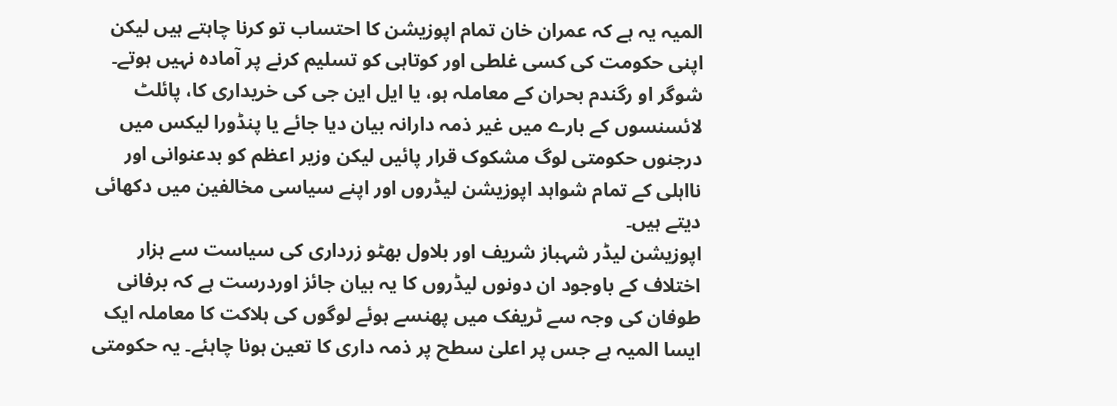المیہ یہ ہے کہ عمران خان تمام اپوزیشن کا احتساب تو کرنا چاہتے ہیں لیکن اپنی حکومت کی کسی غلطی اور کوتاہی کو تسلیم کرنے پر آمادہ نہیں ہوتے۔ شوگر او رگندم بحران کے معاملہ ہو، یا ایل این جی کی خریداری کا، پائلٹ لائسنسوں کے بارے میں غیر ذمہ دارانہ بیان دیا جائے یا پنڈورا لیکس میں درجنوں حکومتی لوگ مشکوک قرار پائیں لیکن وزیر اعظم کو بدعنوانی اور نااہلی کے تمام شواہد اپوزیشن لیڈروں اور اپنے سیاسی مخالفین میں دکھائی دیتے ہیں۔
اپوزیشن لیڈر شہباز شریف اور بلاول بھٹو زرداری کی سیاست سے ہزار اختلاف کے باوجود ان دونوں لیڈروں کا یہ بیان جائز اوردرست ہے کہ برفانی طوفان کی وجہ سے ٹریفک میں پھنسے ہوئے لوگوں کی ہلاکت کا معاملہ ایک ایسا المیہ ہے جس پر اعلیٰ سطح پر ذمہ داری کا تعین ہونا چاہئے۔ یہ حکومتی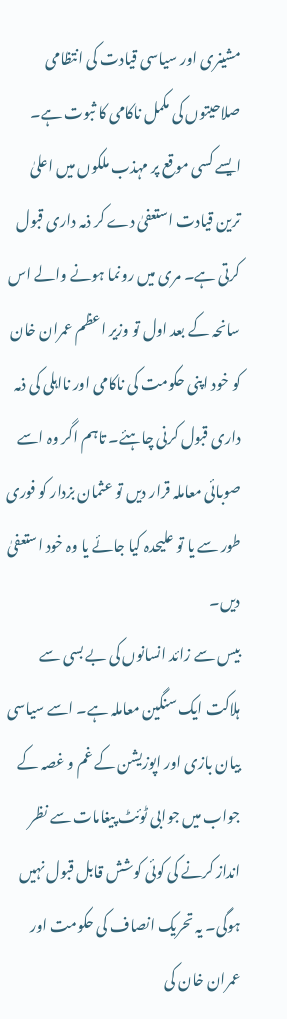مشینری اور سیاسی قیادت کی انتظامی صلاحیتوں کی مکمل ناکامی کا ثبوت ہے۔ ایسے کسی موقع پر مہذب ملکوں میں اعلیٰ ترین قیادت استعفیٰ دے کر ذمہ داری قبول کرتی ہے۔ مری میں رونما ہونے والے اس سانحہ کے بعد اول تو وزیر اعظم عمران خان کو خود اپنی حکومت کی ناکامی اور نااہلی کی ذمہ داری قبول کرنی چاہئے۔ تاہم اگر وہ اسے صوبائی معاملہ قرار دیں تو عثمان بزدار کو فوری طور سے یا تو علیحدہ کیا جائے یا وہ خود استعفیٰ دیں۔
بیس سے زائد انسانوں کی بے بسی سے ہلاکت ایک سنگین معاملہ ہے۔ اسے سیاسی بیان بازی اور اپوزیشن کے غم و غصہ کے جواب میں جوابی ٹوئٹ پیغامات سے نظر انداز کرنے کی کوئی کوشش قابل قبول نہیں ہوگی۔ یہ تحریک انصاف کی حکومت اور عمران خان کی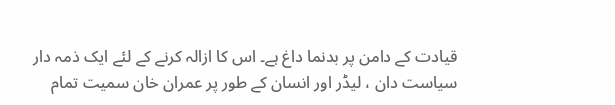قیادت کے دامن پر بدنما داغ ہے۔ اس کا ازالہ کرنے کے لئے ایک ذمہ دار سیاست دان ، لیڈر اور انسان کے طور پر عمران خان سمیت تمام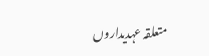متعلقہ عہدیداروں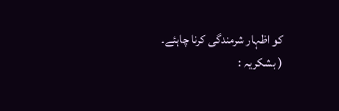کو اظہار شرمندگی کرنا چاہئے۔
( بشکریہ :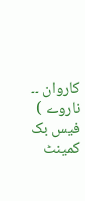کاروان ۔۔ ناروے )
فیس بک کمینٹ